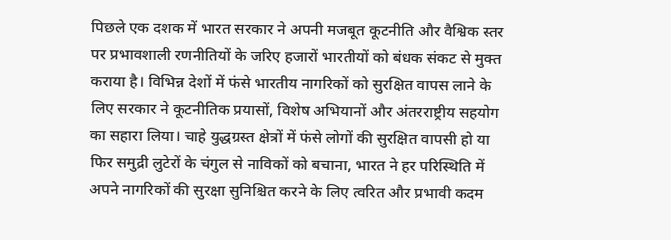पिछले एक दशक में भारत सरकार ने अपनी मजबूत कूटनीति और वैश्विक स्तर पर प्रभावशाली रणनीतियों के जरिए हजारों भारतीयों को बंधक संकट से मुक्त कराया है। विभिन्न देशों में फंसे भारतीय नागरिकों को सुरक्षित वापस लाने के लिए सरकार ने कूटनीतिक प्रयासों, विशेष अभियानों और अंतरराष्ट्रीय सहयोग का सहारा लिया। चाहे युद्धग्रस्त क्षेत्रों में फंसे लोगों की सुरक्षित वापसी हो या फिर समुद्री लुटेरों के चंगुल से नाविकों को बचाना, भारत ने हर परिस्थिति में अपने नागरिकों की सुरक्षा सुनिश्चित करने के लिए त्वरित और प्रभावी कदम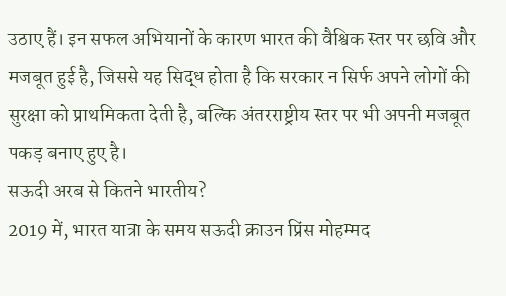उठाए हैं। इन सफल अभियानों के कारण भारत की वैश्विक स्तर पर छवि और मजबूत हुई है, जिससे यह सिद्ध होता है कि सरकार न सिर्फ अपने लोगों की सुरक्षा को प्राथमिकता देती है, बल्कि अंतरराष्ट्रीय स्तर पर भी अपनी मजबूत पकड़ बनाए हुए है।
सऊदी अरब से कितने भारतीय?
2019 में, भारत यात्रा के समय सऊदी क्राउन प्रिंस मोहम्मद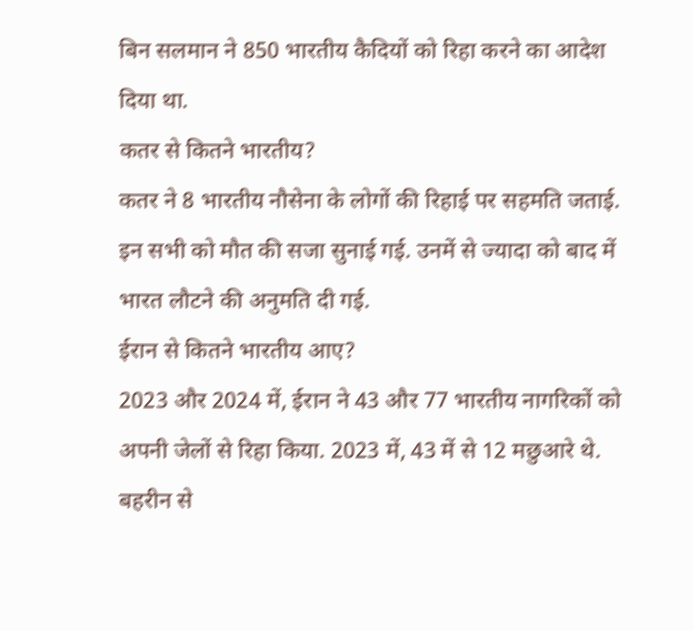बिन सलमान ने 850 भारतीय कैदियों को रिहा करने का आदेश दिया था.
कतर से कितने भारतीय?
कतर ने 8 भारतीय नौसेना के लोगों की रिहाई पर सहमति जताई. इन सभी को मौत की सजा सुनाई गई. उनमें से ज्यादा को बाद में भारत लौटने की अनुमति दी गई.
ईरान से कितने भारतीय आए?
2023 और 2024 में, ईरान ने 43 और 77 भारतीय नागरिकों को अपनी जेलों से रिहा किया. 2023 में, 43 में से 12 मछुआरे थे.
बहरीन से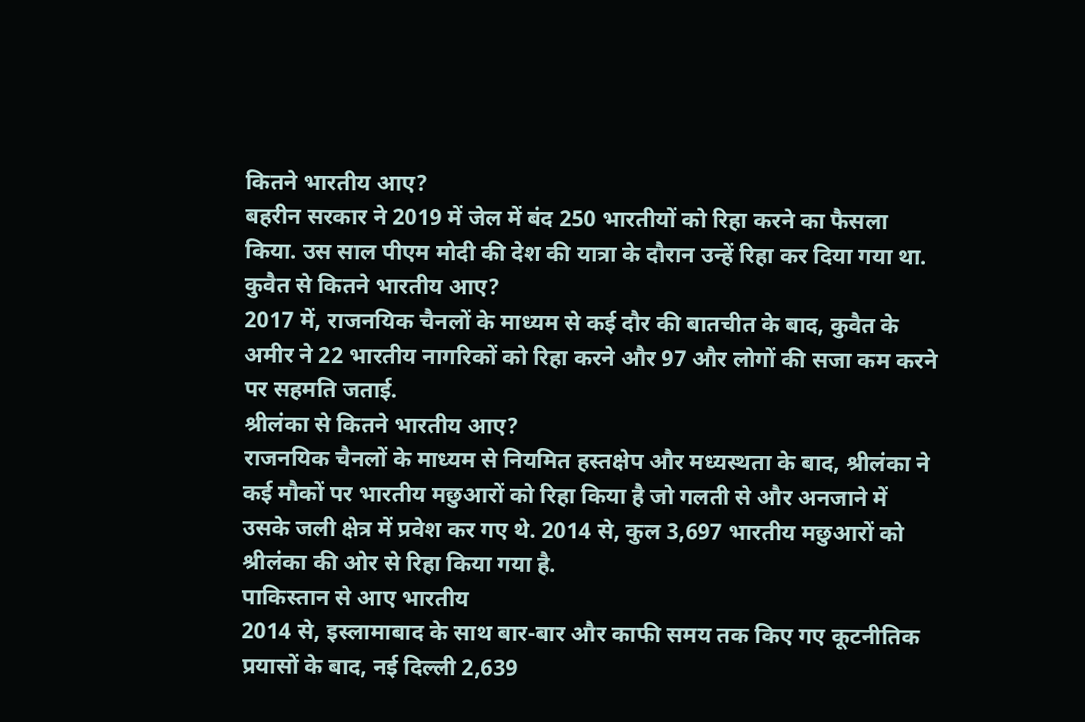कितने भारतीय आए?
बहरीन सरकार ने 2019 में जेल में बंद 250 भारतीयों को रिहा करने का फैसला किया. उस साल पीएम मोदी की देश की यात्रा के दौरान उन्हें रिहा कर दिया गया था.
कुवैत से कितने भारतीय आए?
2017 में, राजनयिक चैनलों के माध्यम से कई दौर की बातचीत के बाद, कुवैत के अमीर ने 22 भारतीय नागरिकों को रिहा करने और 97 और लोगों की सजा कम करने पर सहमति जताई.
श्रीलंका से कितने भारतीय आए?
राजनयिक चैनलों के माध्यम से नियमित हस्तक्षेप और मध्यस्थता के बाद, श्रीलंका ने कई मौकों पर भारतीय मछुआरों को रिहा किया है जो गलती से और अनजाने में उसके जली क्षेत्र में प्रवेश कर गए थे. 2014 से, कुल 3,697 भारतीय मछुआरों को श्रीलंका की ओर से रिहा किया गया है.
पाकिस्तान से आए भारतीय
2014 से, इस्लामाबाद के साथ बार-बार और काफी समय तक किए गए कूटनीतिक प्रयासों के बाद, नई दिल्ली 2,639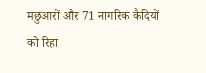मछुआरों और 71 नागरिक कैदियों को रिहा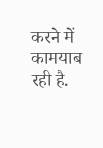करने में कामयाब रही है.